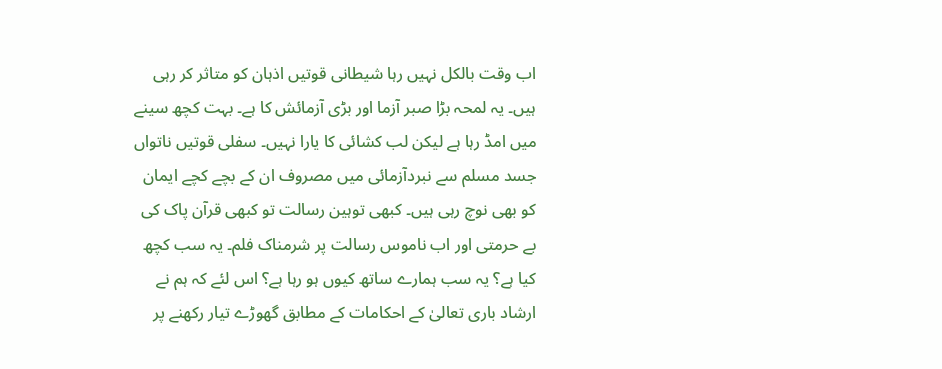اب وقت بالکل نہیں رہا شیطانی قوتیں اذہان کو متاثر کر رہی ہیں۔ یہ لمحہ بڑا صبر آزما اور بڑی آزمائش کا ہے۔ بہت کچھ سینے میں امڈ رہا ہے لیکن لب کشائی کا یارا نہیں۔ سفلی قوتیں ناتواں جسد مسلم سے نبردآزمائی میں مصروف ان کے بچے کچے ایمان کو بھی نوچ رہی ہیں۔ کبھی توہین رسالت تو کبھی قرآن پاک کی بے حرمتی اور اب ناموس رسالت پر شرمناک فلم۔ یہ سب کچھ کیا ہے؟ یہ سب ہمارے ساتھ کیوں ہو رہا ہے؟ اس لئے کہ ہم نے ارشاد باری تعالیٰ کے احکامات کے مطابق گھوڑے تیار رکھنے پر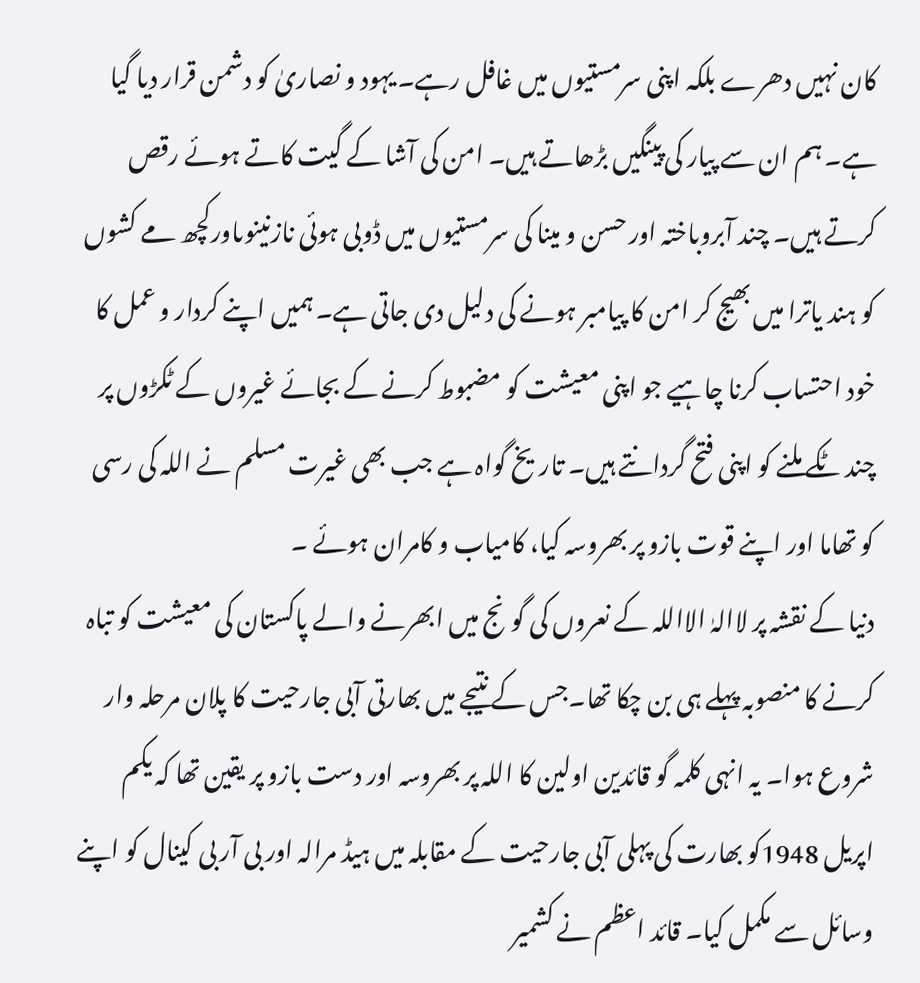کان نہیں دھرے بلکہ اپنی سرمستیوں میں غافل رہے۔ یہود و نصاریٰ کو دشمن قرار دیا گیا ہے۔ ہم ان سے پیار کی پینگیں بڑھاتے ہیں۔ امن کی آشا کے گیت کاتے ہوئے رقص کرتے ہیں۔ چند آبروباختہ اور حسن و مینا کی سرمستیوں میں ڈوبی ہوئی نازنینوںاورکچھ مے کشوں کو ہند یاترا میں بھیج کر امن کا پیامبر ہونے کی دلیل دی جاتی ہے۔ ہمیں اپنے کردار و عمل کا خود احتساب کرنا چاہیے جو اپنی معیشت کو مضبوط کرنے کے بجائے غیروں کے ٹکڑوں پر چند ٹکے ملنے کو اپنی فتح گردانتے ہیں۔ تاریخ گواہ ہے جب بھی غیرت مسلم نے اللہ کی رسی کو تھاما اور اپنے قوت بازو پر بھروسہ کیا، کامیاب و کامران ہوئے ۔
دنیا کے نقشہ پر لاالہٰ الااللہ کے نعروں کی گونج میں ابھرنے والے پاکستان کی معیشت کو تباہ کرنے کا منصوبہ پہلے ہی بن چکا تھا۔جس کے نتیجے میں بھارتی آبی جارحیت کا پلان مرحلہ وار شروع ہوا۔ یہ انہی کلمہ گو قائدین اولین کا اللہ پر بھروسہ اور دست بازو پر یقین تھا کہ یکم اپریل 1948کو بھارت کی پہلی آبی جارحیت کے مقابلہ میں ہیڈ مرالہ اور بی آر بی کینال کو اپنے وسائل سے مکمل کیا۔ قائد اعظم نے کشمیر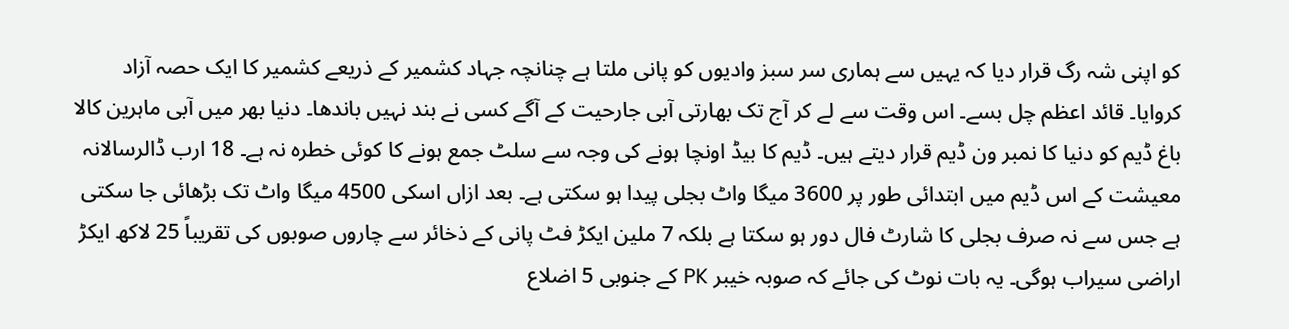کو اپنی شہ رگ قرار دیا کہ یہیں سے ہماری سر سبز وادیوں کو پانی ملتا ہے چنانچہ جہاد کشمیر کے ذریعے کشمیر کا ایک حصہ آزاد کروایا۔ قائد اعظم چل بسے۔ اس وقت سے لے کر آج تک بھارتی آبی جارحیت کے آگے کسی نے بند نہیں باندھا۔ دنیا بھر میں آبی ماہرین کالا باغ ڈیم کو دنیا کا نمبر ون ڈیم قرار دیتے ہیں۔ ڈیم کا بیڈ اونچا ہونے کی وجہ سے سلٹ جمع ہونے کا کوئی خطرہ نہ ہے۔ 18 ارب ڈالرسالانہ معیشت کے اس ڈیم میں ابتدائی طور پر 3600 میگا واٹ بجلی پیدا ہو سکتی ہے۔ بعد ازاں اسکی 4500 میگا واٹ تک بڑھائی جا سکتی ہے جس سے نہ صرف بجلی کا شارٹ فال دور ہو سکتا ہے بلکہ 7 ملین ایکڑ فٹ پانی کے ذخائر سے چاروں صوبوں کی تقریباً 25 لاکھ ایکڑ اراضی سیراب ہوگی۔ یہ بات نوٹ کی جائے کہ صوبہ خیبر PK کے جنوبی 5 اضلاع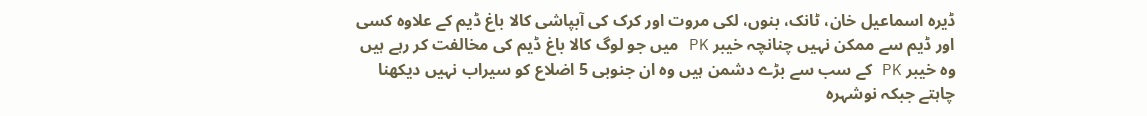ڈیرہ اسماعیل خان، ٹانک، بنوں، لکی مروت اور کرک کی آبپاشی کالا باغ ڈیم کے علاوہ کسی اور ڈیم سے ممکن نہیں چنانچہ خیبر PK میں جو لوگ کالا باغ ڈیم کی مخالفت کر رہے ہیں وہ خیبر PK کے سب سے بڑے دشمن ہیں وہ ان جنوبی 5 اضلاع کو سیراب نہیں دیکھنا چاہتے جبکہ نوشہرہ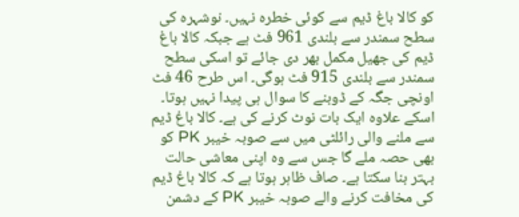کو کالا باغ ڈیم سے کوئی خطرہ نہیں۔ نوشہرہ کی سطح سمندر سے بلندی 961 فٹ ہے جبکہ کالا باغ ڈیم کی جھیل مکمل بھر دی جائے تو اسکی سطح سمندر سے بلندی 915 فٹ ہوگی۔ اس طرح 46 فٹ اونچی جگہ کے ڈوبنے کا سوال ہی پیدا نہیں ہوتا۔ اسکے علاوہ ایک بات نوٹ کرنے کی ہے۔ کالا باغ ڈیم سے ملنے والی رائلٹی میں سے صوبہ خیبر PK کو بھی حصہ ملے گا جس سے وہ اپنی معاشی حالت بہتر بنا سکتا ہے۔ صاف ظاہر ہوتا ہے کہ کالا باغ ڈیم کی مخافت کرنے والے صوبہ خیبر PK کے دشمن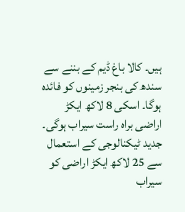ہیں۔ کالا باغ ڈیم کے بننے سے سندھ کی بنجر زمینوں کو فائدہ ہوگا۔ اسکی 8 لاکھ ایکڑ اراضی براہ راست سیراب ہوگی۔ جدید ٹیکنالوجی کے استعمال سے 25 لاکھ ایکڑ اراضی کو سیراب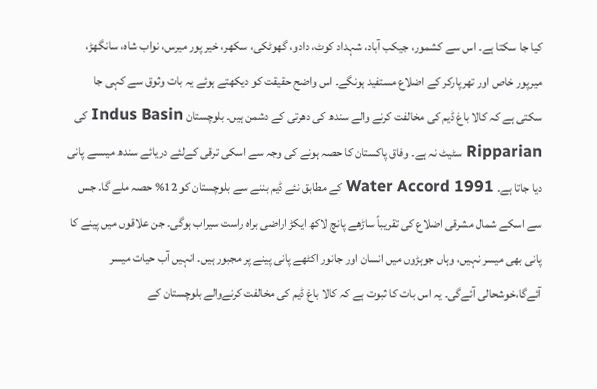کیا جا سکتا ہے۔ اس سے کشمور، جیکب آباد، شہداد کوٹ، دادو، گھوٹکی، سکھر، خیر پور میرس، نواب شاہ، سانگھڑ، میرپور خاص اور تھرپارکر کے اضلاع مستفید ہونگے۔ اس واضح حقیقت کو دیکھتے ہوئے یہ بات وثوق سے کہی جا سکتی ہے کہ کالا باغ ڈیم کی مخالفت کرنے والے سندھ کی دھرتی کے دشمن ہیں۔ بلوچستان Indus Basin کی Ripparian سٹیٹ نہ ہے۔ وفاق پاکستان کا حصہ ہونے کی وجہ سے اسکی ترقی کےلئے دریائے سندھ میںسے پانی دیا جاتا ہے۔ Water Accord 1991 کے مطابق نئے ڈیم بننے سے بلوچستان کو 12% حصہ ملے گا۔ جس سے اسکے شمال مشرقی اضلاع کی تقریباً ساڑھے پانچ لاکھ ایکڑ اراضی براہ راست سیراب ہوگی۔ جن علاقوں میں پینے کا پانی بھی میسر نہیں، وہاں جوہڑوں میں انسان اور جانور اکٹھے پانی پینے پر مجبور ہیں۔ انہیں آب حیات میسر آئےگا،خوشحالی آئےگی۔ یہ اس بات کا ثبوت ہے کہ کالا باغ ڈیم کی مخالفت کرنےوالے بلوچستان کے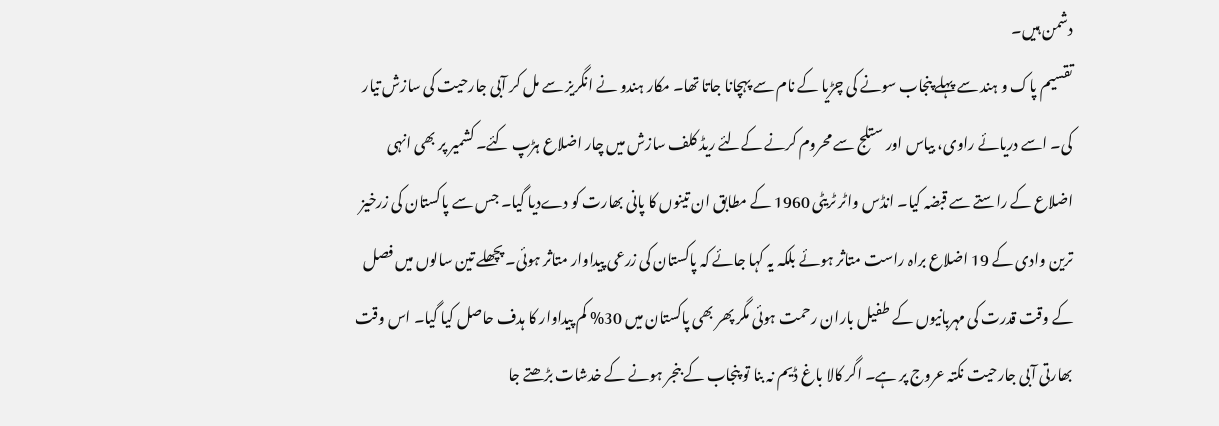دشمن ہیں۔
تقسیم پاک و ہند سے پہلے پنجاب سونے کی چڑیا کے نام سے پہچانا جاتا تھا۔ مکار ہندو نے انگریز سے مل کر آبی جارحیت کی سازش تیار کی۔ اسے دریائے راوی، بیاس اور ستلج سے محروم کرنے کےلئے ریڈ کلف سازش میں چار اضلاع ہڑپ کئے۔ کشمیر پر بھی انہی اضلاع کے راستے سے قبضہ کیا۔ انڈس واٹر ٹریٹی 1960 کے مطابق ان تینوں کا پانی بھارت کو دےدیا گیا۔ جس سے پاکستان کی زرخیز ترین وادی کے 19 اضلاع براہ راست متاثر ہوئے بلکہ یہ کہا جائے کہ پاکستان کی زرعی پیداوار متاثر ہوئی۔ پچھلے تین سالوں میں فصل کے وقت قدرت کی مہربانیوں کے طفیل باران رحمت ہوئی مگر پھر بھی پاکستان میں 30% کم پیداوار کا ہدف حاصل کیا گیا۔ اس وقت بھارتی آبی جارحیت نکتہ عروج پر ہے۔ اگر کالا باغ ڈیم نہ بنا تو پنجاب کے بنجر ہونے کے خدشات بڑھتے جا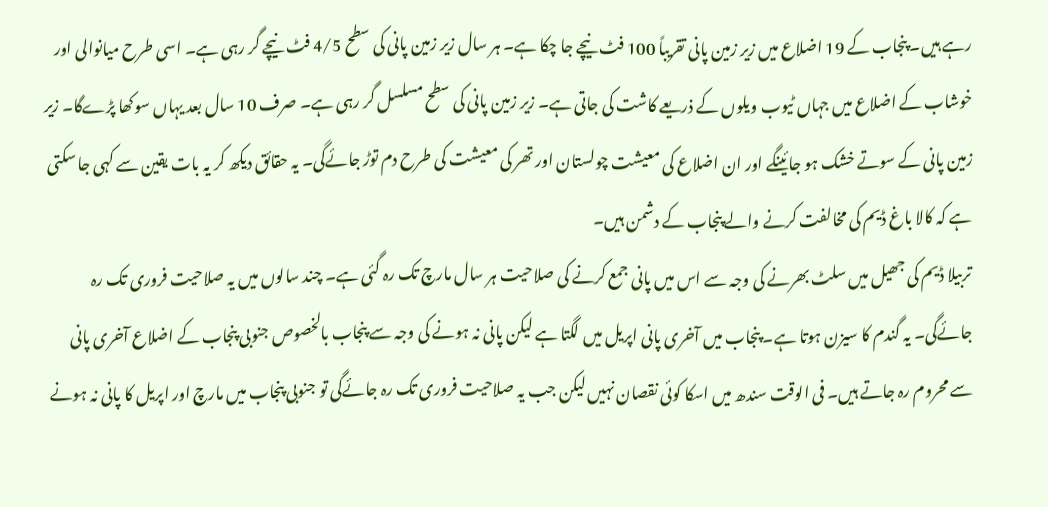رہے ہیں۔ پنجاب کے 19 اضلاع میں زیر زمین پانی تقریباً 100 فٹ نیچے جا چکا ہے۔ ہر سال زیر زمین پانی کی سطح 4/5 فٹ نیچے گر رہی ہے۔ اسی طرح میانوالی اور خوشاب کے اضلاع میں جہاں ٹیوب ویلوں کے ذریعے کاشت کی جاتی ہے۔ زیر زمین پانی کی سطح مسلسل گر رہی ہے۔ صرف 10 سال بعد یہاں سوکھا پڑےگا۔ زیر زمین پانی کے سوتے خشک ہو جائینگے اور ان اضلاع کی معیشت چولستان اور تھر کی معیشت کی طرح دم توڑ جائےگی۔ یہ حقائق دیکھ کر یہ بات یقین سے کہی جا سکتی ہے کہ کالا باغ ڈیم کی مخالفت کرنے والے پنجاب کے دشمن ہیں۔
تربیلا ڈیم کی جھیل میں سلٹ بھرنے کی وجہ سے اس میں پانی جمع کرنے کی صلاحیت ہر سال مارچ تک رہ گئی ہے۔ چند سالوں میں یہ صلاحیت فروری تک رہ جائےگی۔ یہ گندم کا سیزن ہوتا ہے۔ پنجاب میں آخری پانی اپریل میں لگتا ہے لیکن پانی نہ ہونے کی وجہ سے پنجاب بالخصوص جنوبی پنجاب کے اضلاع آخری پانی سے محروم رہ جاتے ہیں۔ فی الوقت سندھ میں اسکا کوئی نقصان نہیں لیکن جب یہ صلاحیت فروری تک رہ جائےگی تو جنوبی پنجاب میں مارچ اور اپریل کا پانی نہ ہونے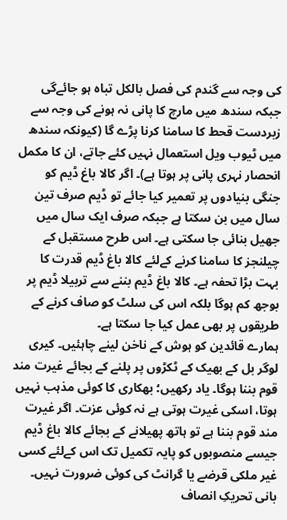کی وجہ سے گندم کی فصل بالکل تباہ ہو جائےگی جبکہ سندھ میں مارچ کا پانی نہ ہونے کی وجہ سے زبردست قحط کا سامنا کرنا پڑے گا (کیونکہ سندھ میں ٹیوب ویل استعمال نہیں کئے جاتے، ان کا مکمل انحصار نہری پانی پر ہوتا ہے)۔ اگر کالا باغ ڈیم کو جنگی بنیادوں پر تعمیر کیا جائے تو ڈیم صرف تین سال میں بن سکتا ہے جبکہ صرف ایک سال میں جھیل بنائی جا سکتی ہے۔ اس طرح مستقبل کے چیلنجز کا سامنا کرنے کےلئے کالا باغ ڈیم قدرت کا بہت بڑا تحفہ ہے۔ کالا باغ ڈیم بننے سے تربیلا ڈیم پر بوجھ کم ہوگا بلکہ اس کی سلٹ کو صاف کرنے کے طریقوں پر بھی عمل کیا جا سکتا ہے۔
ہمارے قائدین کو ہوش کے ناخن لینے چاہئیں۔ کیری لوگر بل کے بھیک کے ٹکڑوں پر پلنے کے بجائے غیرت مند قوم بننا ہوگا۔ یاد رکھیں؛ بھکاری کا کوئی مذہب نہیں ہوتا، اسکی غیرت ہوتی ہے نہ کوئی عزت۔ اگر غیرت مند قوم بننا ہے تو ہاتھ پھیلانے کے بجائے کالا باغ ڈیم جیسے منصوبوں کو پایہ تکمیل تک اس کےلئے کسی غیر ملکی قرضے یا گرانٹ کی کوئی ضرورت نہیں۔
بانی تحریکِ انصاف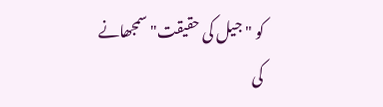کو "جیل کی حقیقت" سمجھانے کی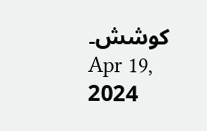کوشش۔
Apr 19, 2024